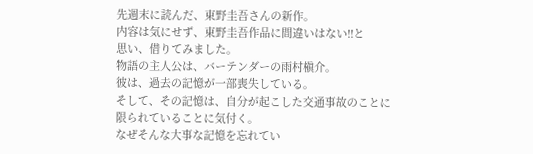先週末に読んだ、東野圭吾さんの新作。
内容は気にせず、東野圭吾作品に間違いはない!!と
思い、借りてみました。
物語の主人公は、バーテンダーの雨村槇介。
彼は、過去の記憶が一部喪失している。
そして、その記憶は、自分が起こした交通事故のことに
限られていることに気付く。
なぜそんな大事な記憶を忘れてい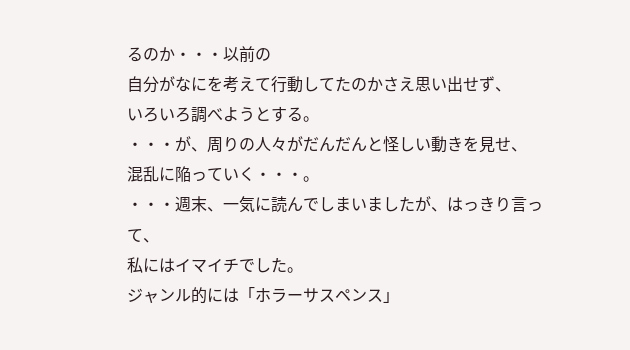るのか・・・以前の
自分がなにを考えて行動してたのかさえ思い出せず、
いろいろ調べようとする。
・・・が、周りの人々がだんだんと怪しい動きを見せ、
混乱に陥っていく・・・。
・・・週末、一気に読んでしまいましたが、はっきり言って、
私にはイマイチでした。
ジャンル的には「ホラーサスペンス」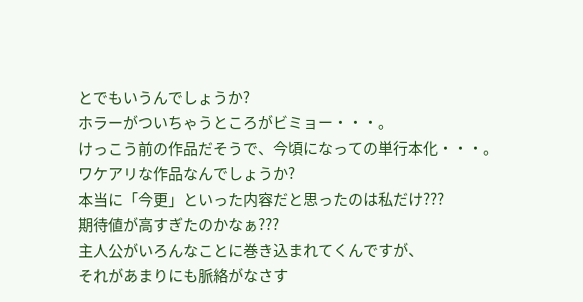とでもいうんでしょうか?
ホラーがついちゃうところがビミョー・・・。
けっこう前の作品だそうで、今頃になっての単行本化・・・。
ワケアリな作品なんでしょうか?
本当に「今更」といった内容だと思ったのは私だけ???
期待値が高すぎたのかなぁ???
主人公がいろんなことに巻き込まれてくんですが、
それがあまりにも脈絡がなさす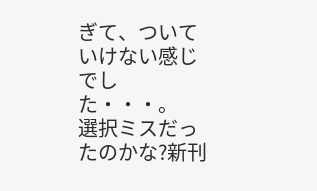ぎて、ついていけない感じでした・・・。
選択ミスだったのかな?新刊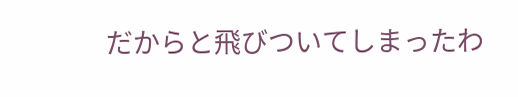だからと飛びついてしまったわ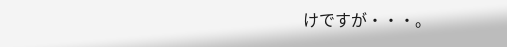けですが・・・。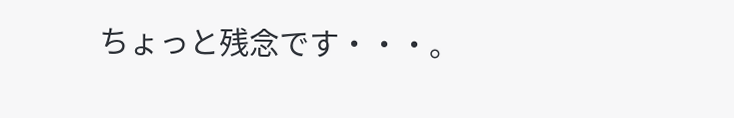ちょっと残念です・・・。